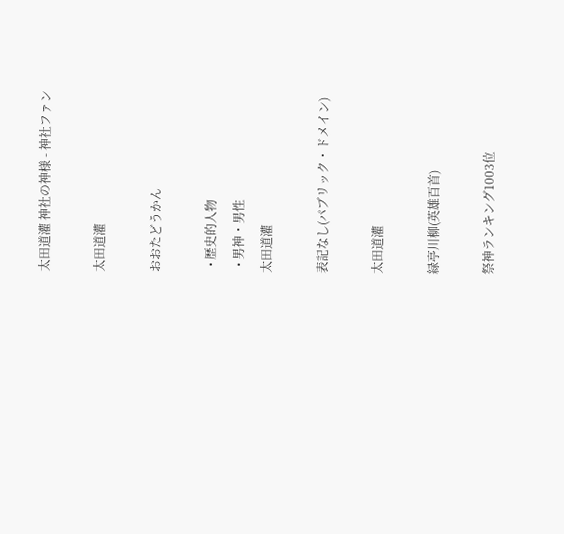太田道灌 神社の神様 - 神社ファン

太田道灌

おおたどうかん

  • 歴史的人物
  • 男神・男性
太田道灌

表記なし(パブリック・ドメイン)

太田道灌

緑亭川柳(英雄百首)

祭神ランキング1003位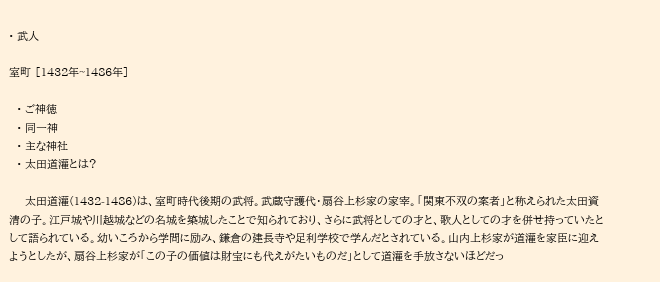• 武人

室町 [1432年~1486年]

  • ご神徳
  • 同一神
  • 主な神社
  • 太田道灌とは?

    太田道灌(1432-1486)は、室町時代後期の武将。武蔵守護代・扇谷上杉家の家宰。「関東不双の案者」と称えられた太田資清の子。江戸城や川越城などの名城を築城したことで知られており、さらに武将としての才と、歌人としての才を併せ持っていたとして語られている。幼いころから学問に励み、鎌倉の建長寺や足利学校で学んだとされている。山内上杉家が道灌を家臣に迎えようとしたが、扇谷上杉家が「この子の価値は財宝にも代えがたいものだ」として道灌を手放さないほどだっ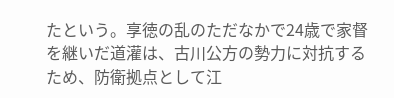たという。享徳の乱のただなかで24歳で家督を継いだ道灌は、古川公方の勢力に対抗するため、防衛拠点として江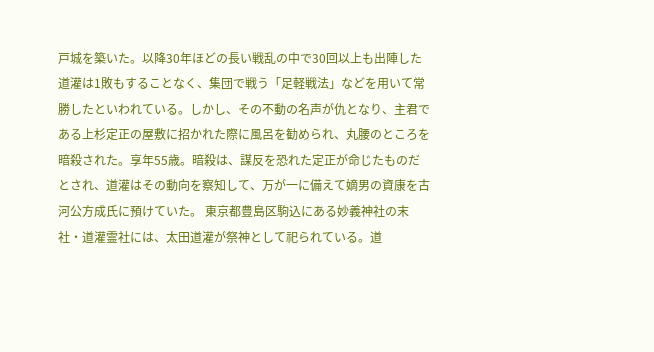戸城を築いた。以降30年ほどの長い戦乱の中で30回以上も出陣した道灌は1敗もすることなく、集団で戦う「足軽戦法」などを用いて常勝したといわれている。しかし、その不動の名声が仇となり、主君である上杉定正の屋敷に招かれた際に風呂を勧められ、丸腰のところを暗殺された。享年55歳。暗殺は、謀反を恐れた定正が命じたものだとされ、道灌はその動向を察知して、万が一に備えて嫡男の資康を古河公方成氏に預けていた。 東京都豊島区駒込にある妙義神社の末社・道灌霊社には、太田道灌が祭神として祀られている。道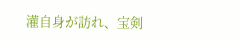灌自身が訪れ、宝剣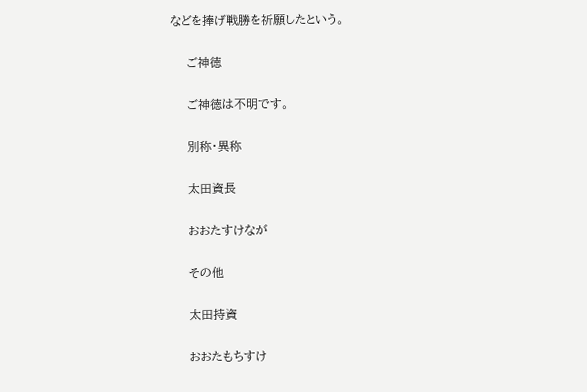などを捧げ戦勝を祈願したという。

    ご神徳

    ご神徳は不明です。

    別称・異称

    太田資長

    おおたすけなが

    その他

    太田持資

    おおたもちすけ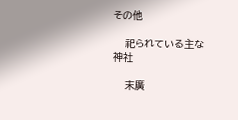その他

    祀られている主な神社

    末廣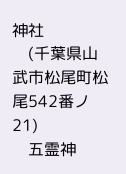神社
    (千葉県山武市松尾町松尾542番ノ21)
    五霊神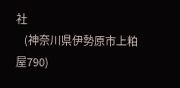社
    (神奈川県伊勢原市上粕屋790)